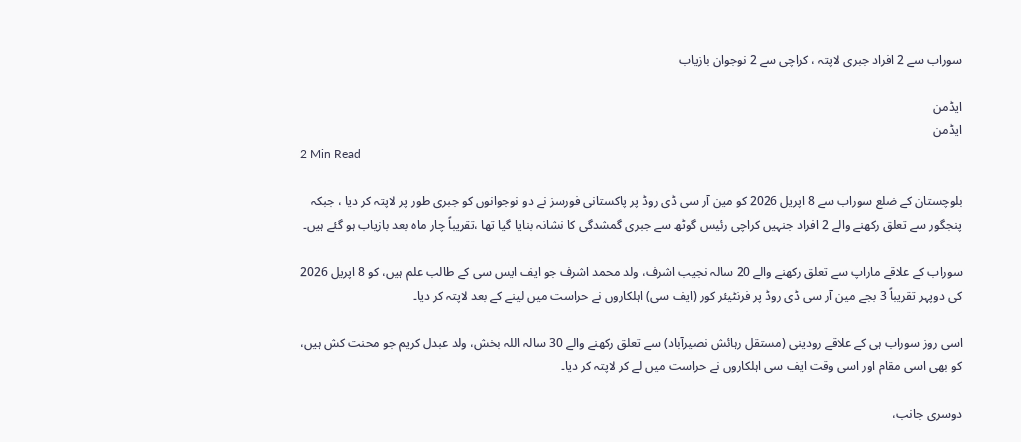سوراب سے 2 افراد جبری لاپتہ ، کراچی سے 2 نوجوان بازیاب

ایڈمن
ایڈمن
2 Min Read

بلوچستان کے ضلع سوراب سے 8 اپریل 2026 کو مین آر سی ڈی روڈ پر پاکستانی فورسز نے دو نوجوانوں کو جبری طور پر لاپتہ کر دیا ، جبکہ پنجگور سے تعلق رکھنے والے 2 افراد جنہیں کراچی رئیس گوٹھ سے جبری گمشدگی کا نشانہ بنایا گیا تھا ،تقریباً چار ماہ بعد بازیاب ہو گئے ہیں۔

سوراب کے علاقے ماراپ سے تعلق رکھنے والے 20 سالہ نجیب اشرف، ولد محمد اشرف جو ایف ایس سی کے طالب علم ہیں، کو 8 اپریل 2026 کی دوپہر تقریباً 3 بجے مین آر سی ڈی روڈ پر فرنٹیئر کور (ایف سی) اہلکاروں نے حراست میں لینے کے بعد لاپتہ کر دیا۔

اسی روز سوراب ہی کے علاقے رودینی (مستقل رہائش نصیرآباد) سے تعلق رکھنے والے 30 سالہ اللہ بخش، ولد عبدل کریم جو محنت کش ہیں، کو بھی اسی مقام اور اسی وقت ایف سی اہلکاروں نے حراست میں لے کر لاپتہ کر دیا۔

دوسری جانب،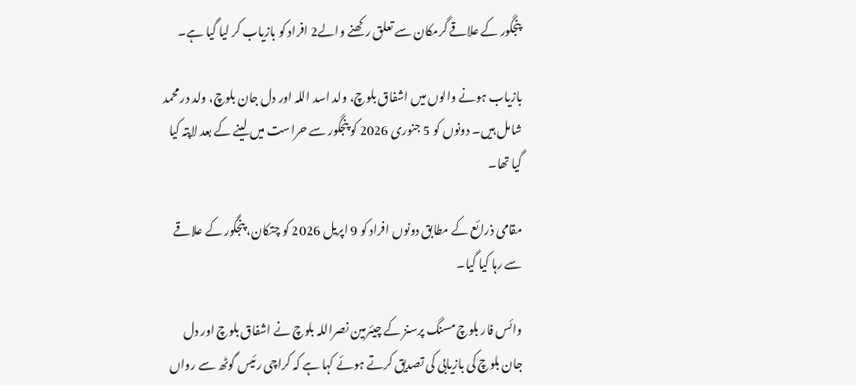پنجگور کے علاقے گرمکان سے تعلق رکھنے والے2 افراد کو بازیاب کر لیا گیا ہے۔

بازیاب ہونے والوں میں اشفاق بلوچ، ولد اسد اللہ اور دل جان بلوچ، ولد در محمد شامل ہیں۔ دونوں کو 5 جنوری 2026 کو پنجگور سے حراست میں لینے کے بعد لاپتہ کیا گیا تھا۔

مقامی ذرائع کے مطابق دونوں افراد کو 9 اپریل 2026 کو چتکان، پنجگور کے علاقے سے رہا کیا گیا۔

وائس فار بلوچ مسنگ پرسنز کے چیئرمین نصراللہ بلوچ نے اشفاق بلوچ اور دل جان بلوچ کی بازیابی کی تصدیق کرتے ہوئے کہا ہے کہ کراچی رئیس گوٹھ سے رواں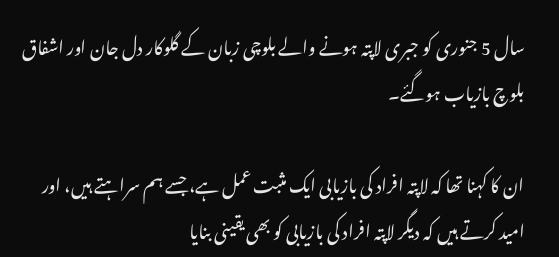سال 5 جنوری کو جبری لاپتہ ہونے والے بلوچی زبان کے گلوکار دل جان اور اشفاق بلوچ بازیاب ہوگئے۔

ان کا کہنا تھا کہ لاپتہ افراد کی بازیابی ایک مثبت عمل ہے، جسے ہم سراہتے ہیں، اور امید کرتے ہیں کہ دیگر لاپتہ افراد کی بازیابی کو بھی یقینی بنایا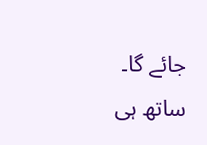جائے گا۔ ساتھ ہی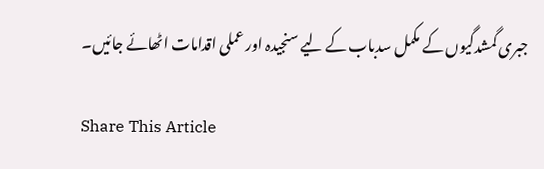جبری گمشدگیوں کے مکمل سدباب کے لیے سنجیدہ اور عملی اقدامات اٹھائے جائیں۔

Share This Article